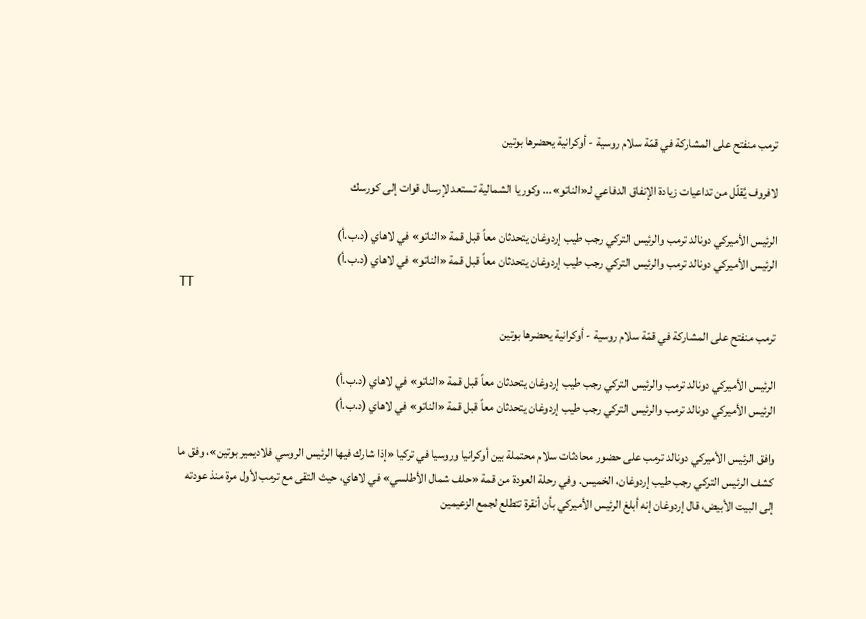ترمب منفتح على المشاركة في قمّة سلام روسية - أوكرانية يحضرها بوتين

لافروف يُقلّل من تداعيات زيادة الإنفاق الدفاعي لـ«الناتو»... وكوريا الشمالية تستعد لإرسال قوات إلى كورسك

الرئيس الأميركي دونالد ترمب والرئيس التركي رجب طيب إردوغان يتحدثان معاً قبل قمة «الناتو» في لاهاي (د.ب.أ)
الرئيس الأميركي دونالد ترمب والرئيس التركي رجب طيب إردوغان يتحدثان معاً قبل قمة «الناتو» في لاهاي (د.ب.أ)
TT

ترمب منفتح على المشاركة في قمّة سلام روسية - أوكرانية يحضرها بوتين

الرئيس الأميركي دونالد ترمب والرئيس التركي رجب طيب إردوغان يتحدثان معاً قبل قمة «الناتو» في لاهاي (د.ب.أ)
الرئيس الأميركي دونالد ترمب والرئيس التركي رجب طيب إردوغان يتحدثان معاً قبل قمة «الناتو» في لاهاي (د.ب.أ)

وافق الرئيس الأميركي دونالد ترمب على حضور محادثات سلام محتملة بين أوكرانيا وروسيا في تركيا «إذا شارك فيها الرئيس الروسي فلاديمير بوتين»، وفق ما كشف الرئيس التركي رجب طيب إردوغان، الخميس. وفي رحلة العودة من قمة «حلف شمال الأطلسي» في لاهاي، حيث التقى مع ترمب لأول مرة منذ عودته إلى البيت الأبيض، قال إردوغان إنه أبلغ الرئيس الأميركي بأن أنقرة تتطلع لجمع الزعيمين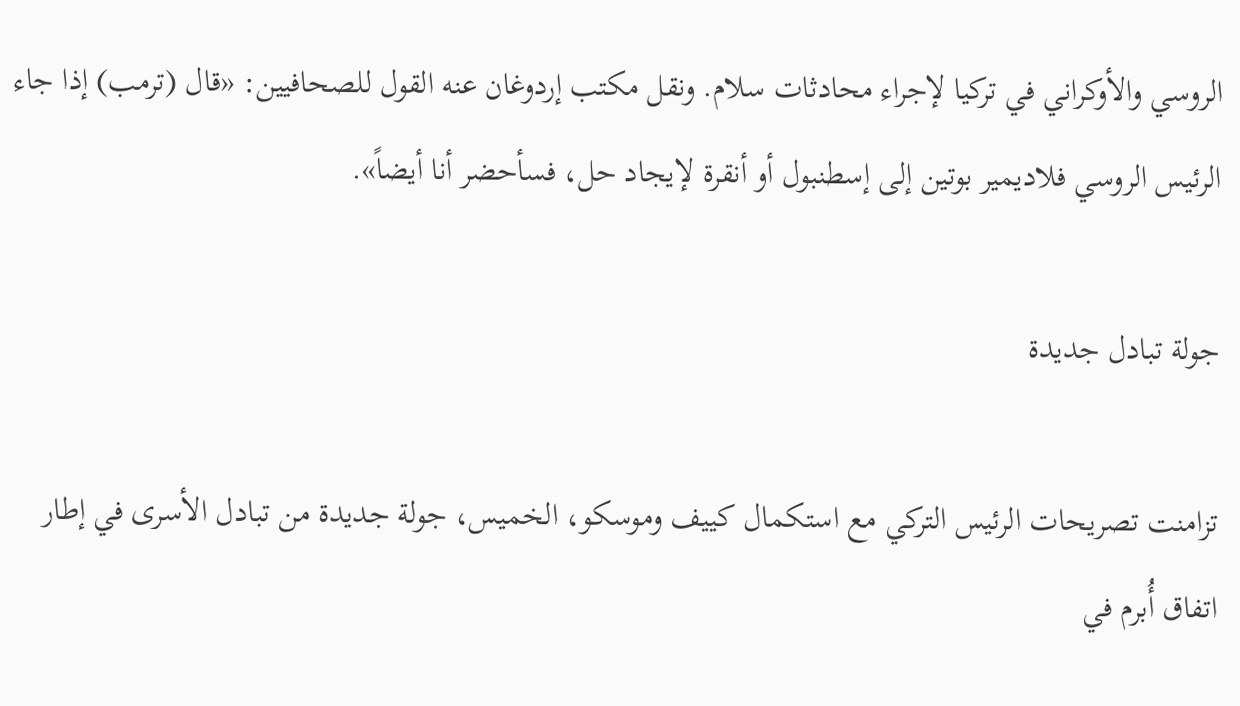الروسي والأوكراني في تركيا لإجراء محادثات سلام. ونقل مكتب إردوغان عنه القول للصحافيين: «قال (ترمب) إذا جاء الرئيس الروسي فلاديمير بوتين إلى إسطنبول أو أنقرة لإيجاد حل، فسأحضر أنا أيضاً».

جولة تبادل جديدة

تزامنت تصريحات الرئيس التركي مع استكمال كييف وموسكو، الخميس، جولة جديدة من تبادل الأسرى في إطار اتفاق أُبرم في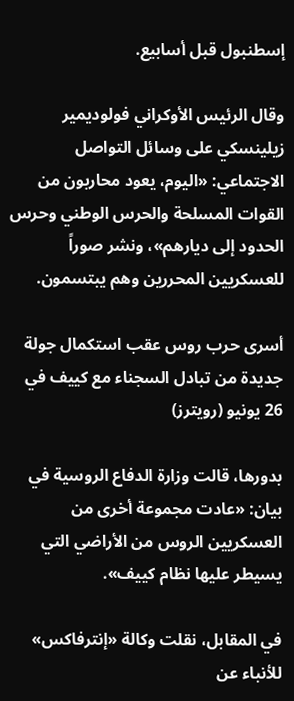إسطنبول قبل أسابيع.

وقال الرئيس الأوكراني فولوديمير زيلينسكي على وسائل التواصل الاجتماعي: «اليوم، يعود محاربون من القوات المسلحة والحرس الوطني وحرس الحدود إلى ديارهم»، ونشر صوراً للعسكريين المحررين وهم يبتسمون.

أسرى حرب روس عقب استكمال جولة جديدة من تبادل السجناء مع كييف في 26 يونيو (رويترز)

بدورها، قالت وزارة الدفاع الروسية في بيان: «عادت مجموعة أخرى من العسكريين الروس من الأراضي التي يسيطر عليها نظام كييف».

في المقابل، نقلت وكالة «إنترفاكس» للأنباء عن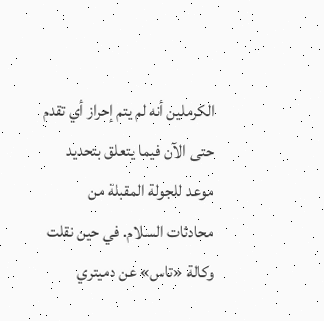الكرملين أنه لم يتم إحراز أي تقدم حتى الآن فيما يتعلق بتحديد موعد للجولة المقبلة من محادثات السلام. في حين نقلت وكالة «تاس» عن دميتري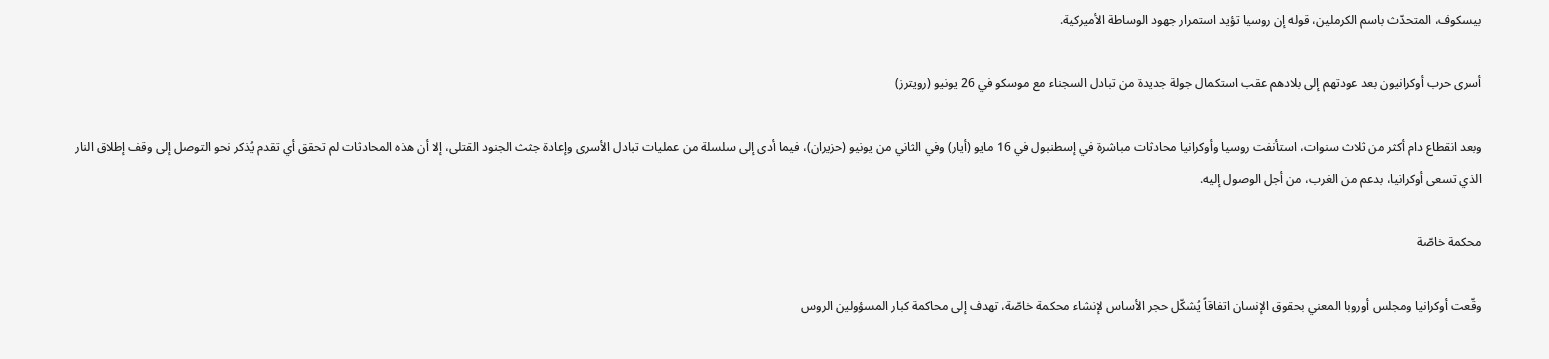بيسكوف، المتحدّث باسم الكرملين، قوله إن روسيا تؤيد استمرار جهود الوساطة الأميركية.

أسرى حرب أوكرانيون بعد عودتهم إلى بلادهم عقب استكمال جولة جديدة من تبادل السجناء مع موسكو في 26 يونيو (رويترز)

وبعد انقطاع دام أكثر من ثلاث سنوات، استأنفت روسيا وأوكرانيا محادثات مباشرة في إسطنبول في 16 مايو (أيار) وفي الثاني من يونيو (حزيران)، فيما أدى إلى سلسلة من عمليات تبادل الأسرى وإعادة جثث الجنود القتلى، إلا أن هذه المحادثات لم تحقق أي تقدم يُذكر نحو التوصل إلى وقف إطلاق النار الذي تسعى أوكرانيا، بدعم من الغرب، من أجل الوصول إليه.

محكمة خاصّة

وقّعت أوكرانيا ومجلس أوروبا المعني بحقوق الإنسان اتفاقاً يُشكّل حجر الأساس لإنشاء محكمة خاصّة، تهدف إلى محاكمة كبار المسؤولين الروس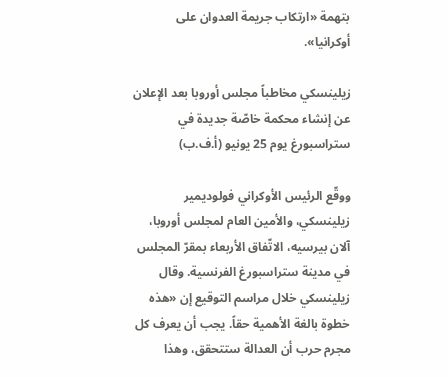بتهمة «ارتكاب جريمة العدوان على أوكرانيا».

زيلينسكي مخاطباً مجلس أوروبا بعد الإعلان عن إنشاء محكمة خاصّة جديدة في ستراسبورغ يوم 25 يونيو (أ.ف.ب)

ووقّع الرئيس الأوكراني فولوديمير زيلينسكي، والأمين العام لمجلس أوروبا، آلان بيرسيه، الاتّفاق الأربعاء بمقرّ المجلس في مدينة ستراسبورغ الفرنسية. وقال زيلينسكي خلال مراسم التوقيع إن «هذه خطوة بالغة الأهمية حقاً. يجب أن يعرف كل مجرم حرب أن العدالة ستتحقق، وهذا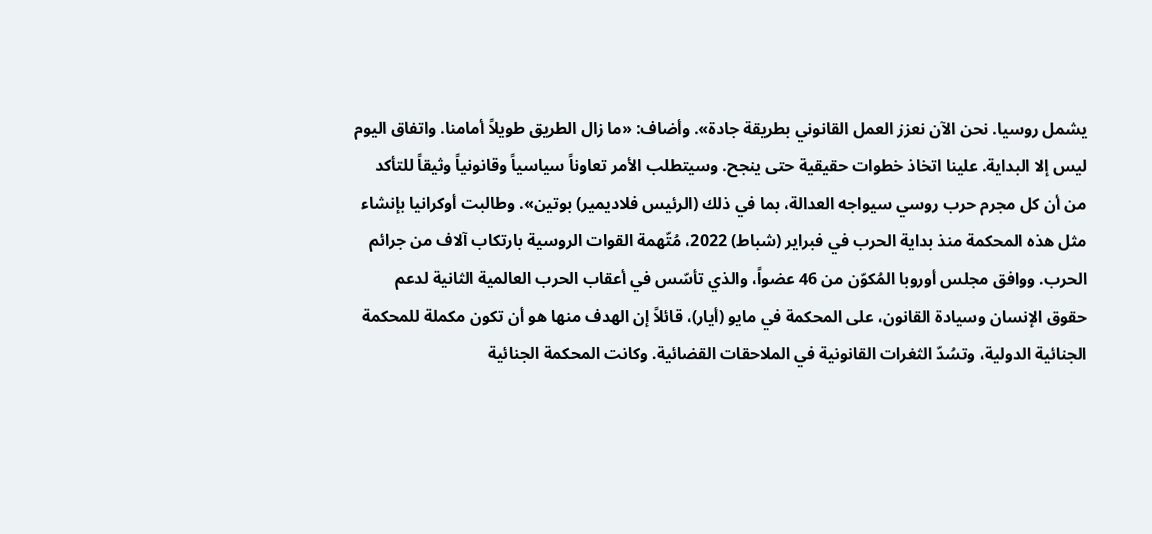يشمل روسيا. نحن الآن نعزز العمل القانوني بطريقة جادة». وأضاف: «ما زال الطريق طويلاً أمامنا. واتفاق اليوم ليس إلا البداية. علينا اتخاذ خطوات حقيقية حتى ينجح. وسيتطلب الأمر تعاوناً سياسياً وقانونياً وثيقاً للتأكد من أن كل مجرم حرب روسي سيواجه العدالة، بما في ذلك (الرئيس فلاديمير) بوتين». وطالبت أوكرانيا بإنشاء مثل هذه المحكمة منذ بداية الحرب في فبراير (شباط) 2022، مُتّهمة القوات الروسية بارتكاب آلاف من جرائم الحرب. ووافق مجلس أوروبا المُكوّن من 46 عضواً، والذي تأسّس في أعقاب الحرب العالمية الثانية لدعم حقوق الإنسان وسيادة القانون، على المحكمة في مايو (أيار)، قائلاً إن الهدف منها هو أن تكون مكملة للمحكمة الجنائية الدولية، وتسُدّ الثغرات القانونية في الملاحقات القضائية. وكانت المحكمة الجنائية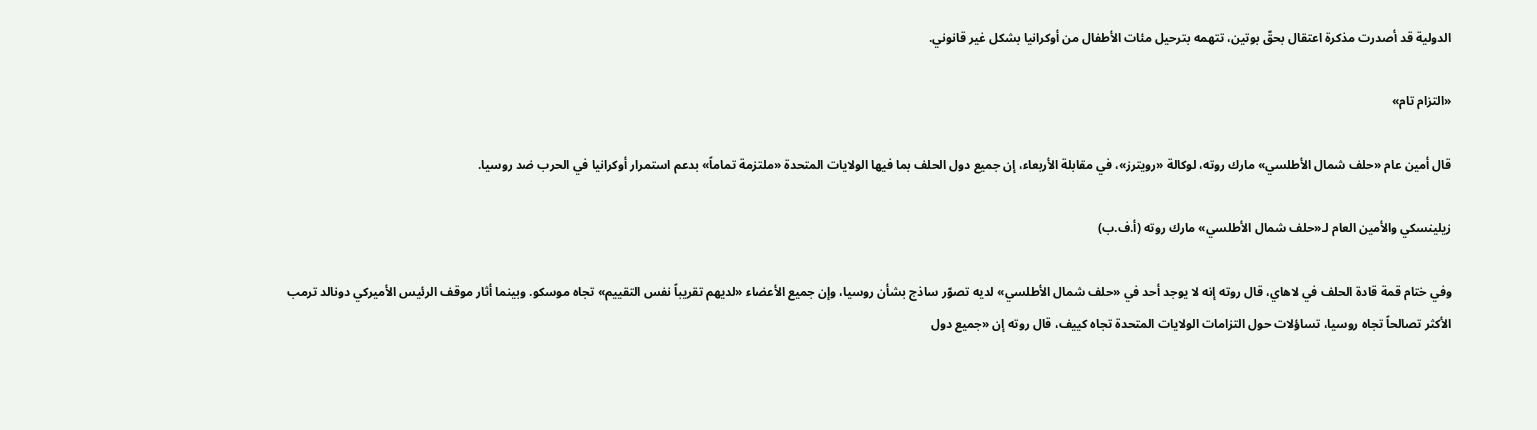الدولية قد أصدرت مذكرة اعتقال بحقّ بوتين، تتهمه بترحيل مئات الأطفال من أوكرانيا بشكل غير قانوني.

«التزام تام»

قال أمين عام «حلف شمال الأطلسي» مارك روته، لوكالة «رويترز»، في مقابلة الأربعاء، إن جميع دول الحلف بما فيها الولايات المتحدة «ملتزمة تماماً» بدعم استمرار أوكرانيا في الحرب ضد روسيا.

زيلينسكي والأمين العام لـ«حلف شمال الأطلسي» مارك روته (أ.ف.ب)

وفي ختام قمة قادة الحلف في لاهاي، قال روته إنه لا يوجد أحد في «حلف شمال الأطلسي» لديه تصوّر ساذج بشأن روسيا، وإن جميع الأعضاء «لديهم تقريباً نفس التقييم» تجاه موسكو. وبينما أثار موقف الرئيس الأميركي دونالد ترمب الأكثر تصالحاً تجاه روسيا، تساؤلات حول التزامات الولايات المتحدة تجاه كييف، قال روته إن «جميع دول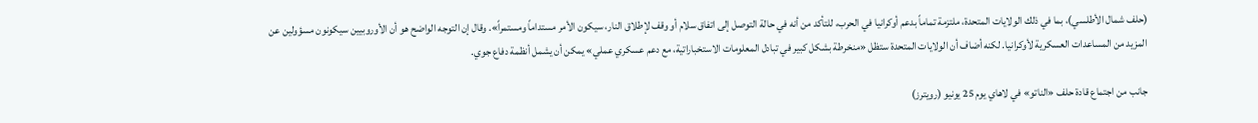(حلف شمال الأطلسي)، بما في ذلك الولايات المتحدة، ملتزمة تماماً بدعم أوكرانيا في الحرب، للتأكد من أنه في حالة التوصل إلى اتفاق سلام أو وقف لإطلاق النار، سيكون الأمر مستداماً ومستمراً». وقال إن التوجه الواضح هو أن الأوروبيين سيكونون مسؤولين عن المزيد من المساعدات العسكرية لأوكرانيا. لكنه أضاف أن الولايات المتحدة ستظل «منخرطة بشكل كبير في تبادل المعلومات الاستخباراتية، مع دعم عسكري عملي» يمكن أن يشمل أنظمة دفاع جوي.

جانب من اجتماع قادة حلف «الناتو» في لاهاي يوم 25 يونيو (رويترز)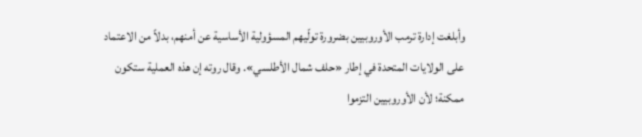وأبلغت إدارة ترمب الأوروبيين بضرورة تولّيهم المسؤولية الأساسية عن أمنهم، بدلاً من الاعتماد على الولايات المتحدة في إطار «حلف شمال الأطلسي». وقال روته إن هذه العملية ستكون ممكنة؛ لأن الأوروبيين التزموا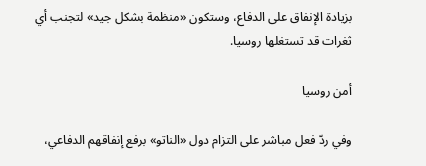بزيادة الإنفاق على الدفاع، وستكون «منظمة بشكل جيد» لتجنب أي ثغرات قد تستغلها روسيا.

أمن روسيا

وفي ردّ فعل مباشر على التزام دول «الناتو» برفع إنفاقهم الدفاعي،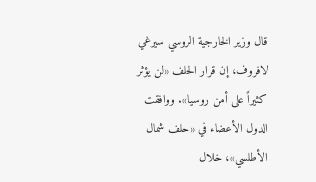قال وزير الخارجية الروسي سيرغي لافروف، إن قرار الحلف «لن يؤثر كثيراً على أمن روسيا». ووافقت الدول الأعضاء في «حلف شمال الأطلسي»، خلال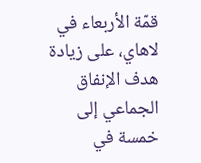قمّة الأربعاء في لاهاي، على زيادة هدف الإنفاق الجماعي إلى خمسة في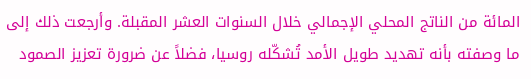المائة من الناتج المحلي الإجمالي خلال السنوات العشر المقبلة. وأرجعت ذلك إلى ما وصفته بأنه تهديد طويل الأمد تُشكّله روسيا، فضلاً عن ضرورة تعزيز الصمود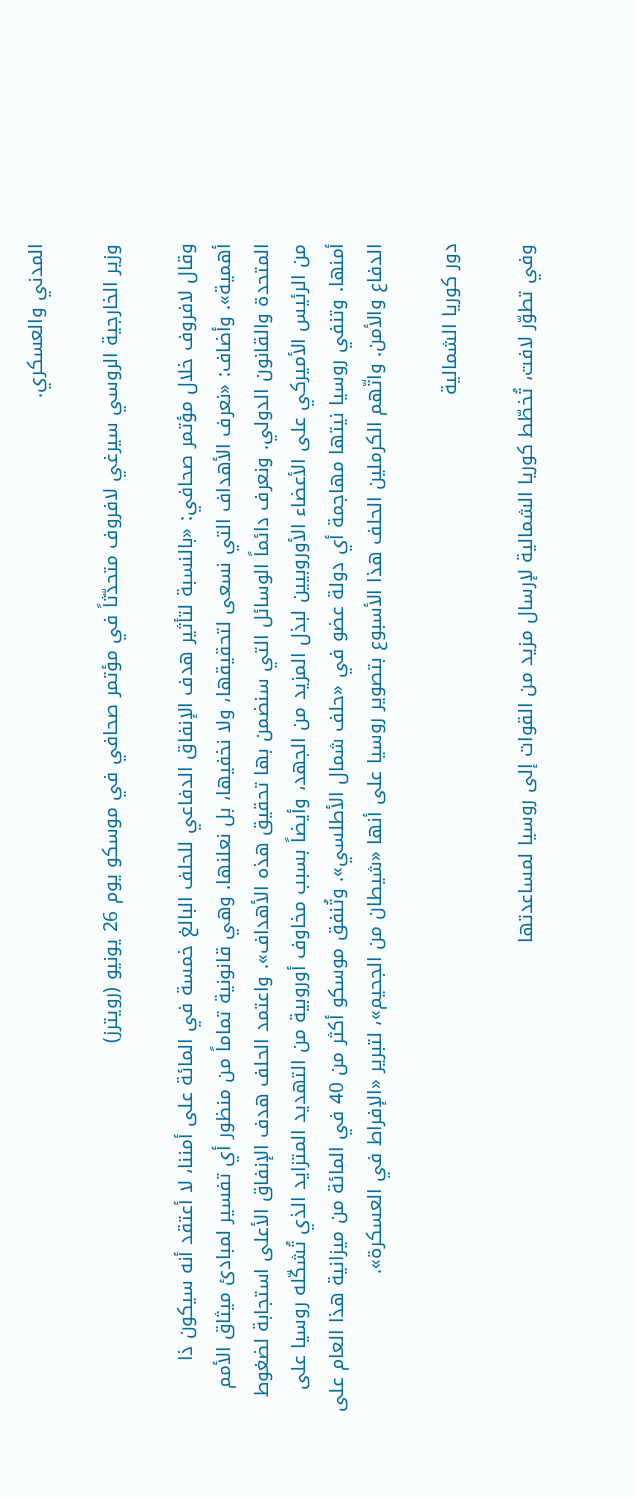المدني والعسكري.

وزير الخارجية الروسي سيرغي لافروف متحدّثاً في مؤتمر صحافي في موسكو يوم 26 يونيو (رويترز)

وقال لافروف خلال مؤتمر صحافي: «بالنسبة لتأثير هدف الإنفاق الدفاعي للحلف البالغ خمسة في المائة على أمننا، لا أعتقد أنه سيكون ذا أهمية». وأضاف: «نعرف الأهداف التي نسعى لتحقيقها، ولا نخفيها، بل نعلنها. وهي قانونية تماماً من منظور أي تفسير لمبادئ ميثاق الأمم المتحدة والقانون الدولي. ونعرف دائماً الوسائل التي سنضمن بها تحقيق هذه الأهداف». واعتمد الحلف هدف الإنفاق الأعلى استجابة لضغوط من الرئيس الأميركي على الأعضاء الأوروبيين لبذل المزيد من الجهد، وأيضاً بسبب مخاوف أوروبية من التهديد المتزايد الذي تُشكّله روسيا على أمنها. وتنفي روسيا نيتها مهاجمة أي دولة عضو في «حلف شمال الأطلسي». وتُنفق موسكو أكثر من 40 في المائة من ميزانية هذا العام على الدفاع والأمن. واتّهم الكرملين الحلف هذا الأسبوع بتصوير روسيا على أنها «شيطان من الجحيم»، لتبرير «الإفراط في العسكرة».

دور كوريا الشمالية

وفي تطوّر لافت، تُخطّط كوريا الشمالية لإرسال مزيد من القوات إلى روسيا لمساعدتها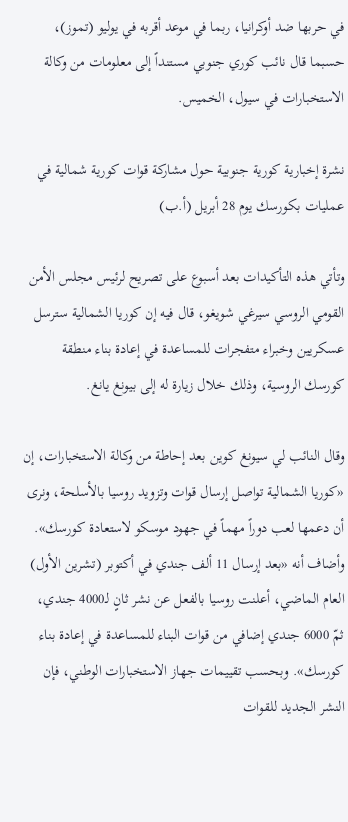في حربها ضد أوكرانيا، ربما في موعد أقربه في يوليو (تموز)، حسبما قال نائب كوري جنوبي مستنداً إلى معلومات من وكالة الاستخبارات في سيول، الخميس.

نشرة إخبارية كورية جنوبية حول مشاركة قوات كورية شمالية في عمليات بكورسك يوم 28 أبريل (أ.ب)

وتأتي هذه التأكيدات بعد أسبوع على تصريح لرئيس مجلس الأمن القومي الروسي سيرغي شويغو، قال فيه إن كوريا الشمالية سترسل عسكريين وخبراء متفجرات للمساعدة في إعادة بناء منطقة كورسك الروسية، وذلك خلال زيارة له إلى بيونغ يانغ.

وقال النائب لي سيونغ كوين بعد إحاطة من وكالة الاستخبارات، إن «كوريا الشمالية تواصل إرسال قوات وتزويد روسيا بالأسلحة، ونرى أن دعمها لعب دوراً مهماً في جهود موسكو لاستعادة كورسك». وأضاف أنه «بعد إرسال 11 ألف جندي في أكتوبر (تشرين الأول) العام الماضي، أعلنت روسيا بالفعل عن نشر ثانٍ لـ4000 جندي، ثمّ 6000 جندي إضافي من قوات البناء للمساعدة في إعادة بناء كورسك». وبحسب تقييمات جهاز الاستخبارات الوطني، فإن النشر الجديد للقوات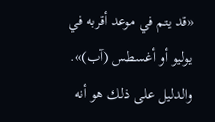«قد يتم في موعد أقربه في يوليو أو أغسطس (آب)». والدليل على ذلك هو أنه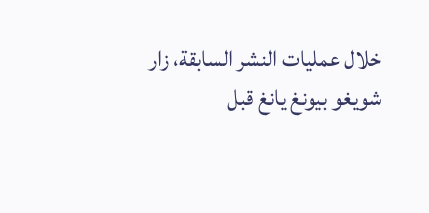خلال عمليات النشر السابقة، زار شويغو بيونغ يانغ قبل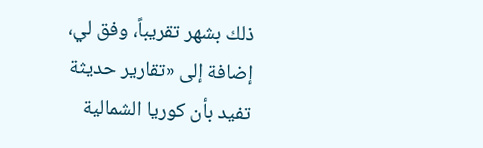ذلك بشهر تقريباً، وفق لي، إضافة إلى «تقارير حديثة تفيد بأن كوريا الشمالية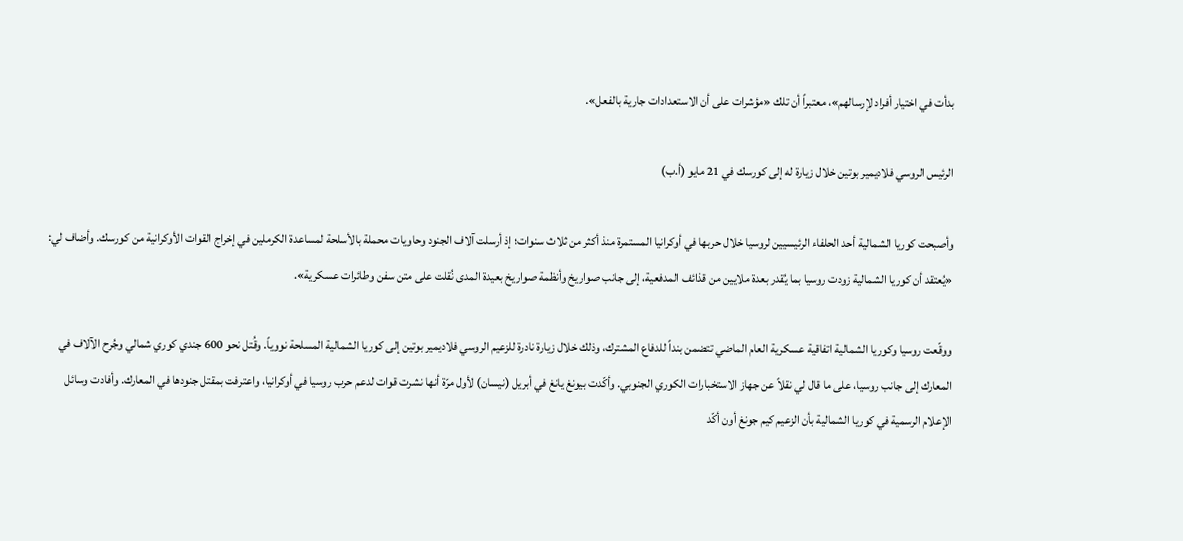بدأت في اختيار أفراد لإرسالهم»، معتبراً أن تلك «مؤشرات على أن الاستعدادات جارية بالفعل».

الرئيس الروسي فلاديمير بوتين خلال زيارة له إلى كورسك في 21 مايو (أ.ب)

وأصبحت كوريا الشمالية أحد الحلفاء الرئيسيين لروسيا خلال حربها في أوكرانيا المستمرة منذ أكثر من ثلاث سنوات؛ إذ أرسلت آلاف الجنود وحاويات محملة بالأسلحة لمساعدة الكرملين في إخراج القوات الأوكرانية من كورسك. وأضاف لي: «يُعتقد أن كوريا الشمالية زودت روسيا بما يُقدر بعدة ملايين من قذائف المدفعية، إلى جانب صواريخ وأنظمة صواريخ بعيدة المدى نُقلت على متن سفن وطائرات عسكرية».

ووقّعت روسيا وكوريا الشمالية اتفاقية عسكرية العام الماضي تتضمن بنداً للدفاع المشترك، وذلك خلال زيارة نادرة للزعيم الروسي فلاديمير بوتين إلى كوريا الشمالية المسلحة نووياً. وقُتل نحو 600 جندي كوري شمالي وجُرح الآلاف في المعارك إلى جانب روسيا، على ما قال لي نقلاً عن جهاز الاستخبارات الكوري الجنوبي. وأكّدت بيونغ يانغ في أبريل (نيسان) لأول مرّة أنها نشرت قوات لدعم حرب روسيا في أوكرانيا، واعترفت بمقتل جنودها في المعارك. وأفادت وسائل الإعلام الرسمية في كوريا الشمالية بأن الزعيم كيم جونغ أون أكّد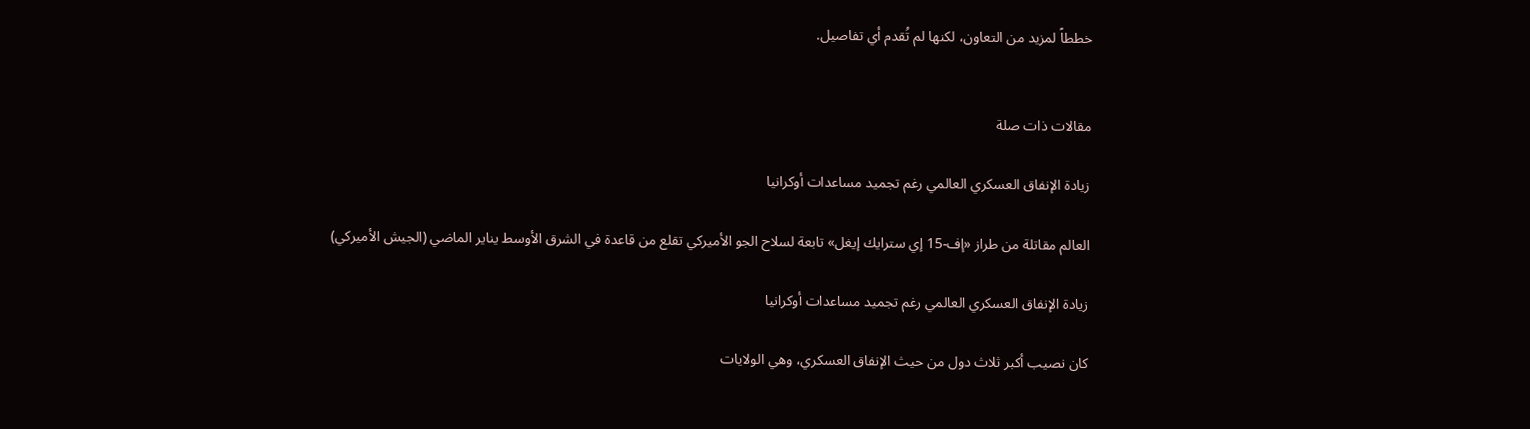خططاً لمزيد من التعاون، لكنها لم تُقدم أي تفاصيل.


مقالات ذات صلة

زيادة الإنفاق العسكري العالمي رغم تجميد مساعدات أوكرانيا

العالم مقاتلة من طراز «إف-15 إي سترايك إيغل» تابعة لسلاح الجو الأميركي تقلع من قاعدة في الشرق الأوسط يناير الماضي (الجيش الأميركي)

زيادة الإنفاق العسكري العالمي رغم تجميد مساعدات أوكرانيا

كان نصيب أكبر ثلاث دول من حيث الإنفاق العسكري، وهي الولايات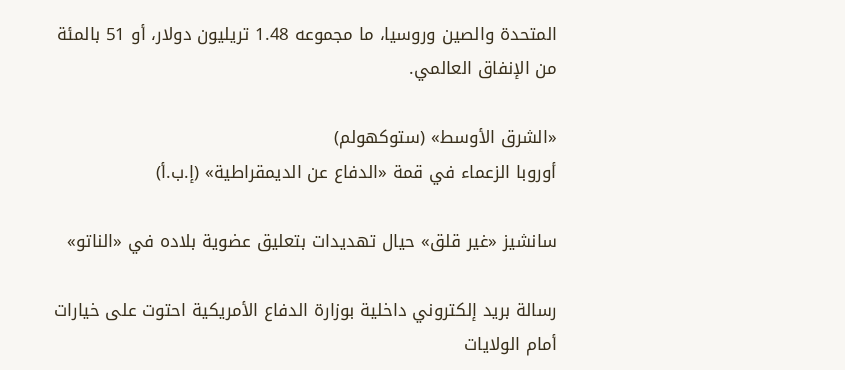المتحدة والصين وروسيا، ما مجموعه 1.48 تريليون دولار، أو 51 بالمئة من الإنفاق العالمي.

«الشرق الأوسط» (ستوكهولم)
أوروبا الزعماء في قمة «الدفاع عن الديمقراطية» (إ.ب.أ)

سانشيز «غير قلق» حيال تهديدات بتعليق عضوية بلاده في «الناتو»

رسالة بريد إلكتروني داخلية بوزارة الدفاع الأمريكية احتوت على خيارات أمام الولايات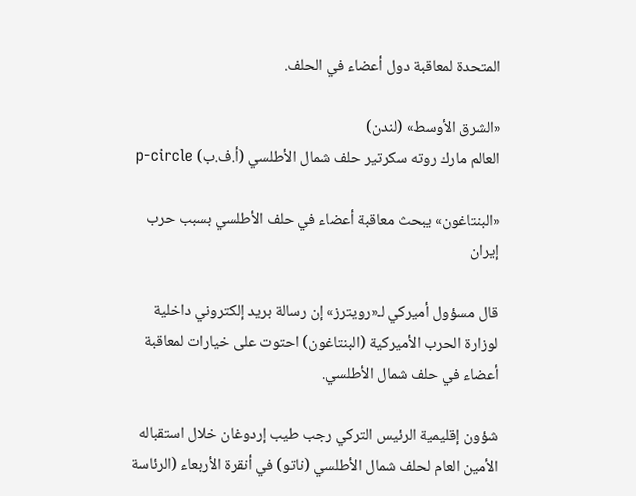المتحدة لمعاقبة دول أعضاء في الحلف.

«الشرق الأوسط» (لندن)
العالم مارك روته سكرتير حلف شمال الأطلسي (أ.ف.ب) p-circle

«البنتاغون» يبحث معاقبة أعضاء في حلف الأطلسي بسبب حرب إيران

قال مسؤول أميركي لـ«رويترز» إن رسالة بريد إلكتروني داخلية لوزارة الحرب الأميركية (البنتاغون) احتوت على خيارات لمعاقبة أعضاء في حلف شمال الأطلسي.

شؤون إقليمية الرئيس التركي رجب طيب إردوغان خلال استقباله الأمين العام لحلف شمال الأطلسي (ناتو) في أنقرة الأربعاء (الرئاسة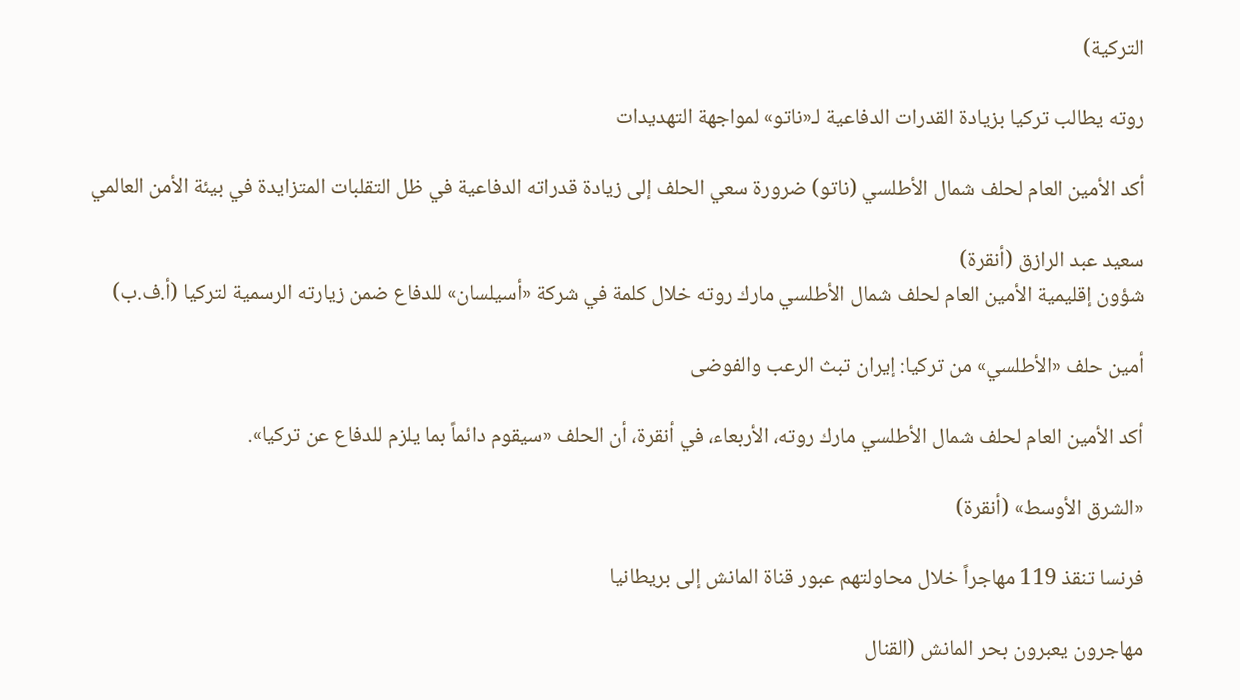التركية)

روته يطالب تركيا بزيادة القدرات الدفاعية لـ«ناتو» لمواجهة التهديدات

أكد الأمين العام لحلف شمال الأطلسي (ناتو) ضرورة سعي الحلف إلى زيادة قدراته الدفاعية في ظل التقلبات المتزايدة في بيئة الأمن العالمي

سعيد عبد الرازق (أنقرة)
شؤون إقليمية الأمين العام لحلف شمال الأطلسي مارك روته خلال كلمة في شركة «أسيلسان» للدفاع ضمن زيارته الرسمية لتركيا (أ.ف.ب)

أمين حلف «الأطلسي» من تركيا: إيران تبث الرعب والفوضى

أكد الأمين العام لحلف شمال الأطلسي مارك روته، الأربعاء، في أنقرة، أن الحلف «سيقوم دائماً بما يلزم للدفاع عن تركيا».

«الشرق الأوسط» (أنقرة)

فرنسا تنقذ 119 مهاجراً خلال محاولتهم عبور قناة المانش إلى بريطانيا

مهاجرون يعبرون بحر المانش (القنال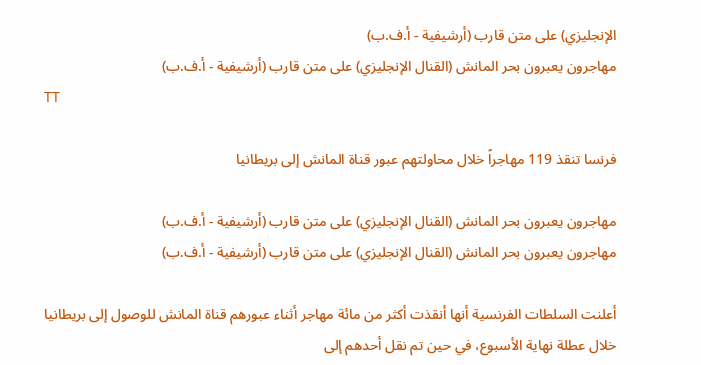الإنجليزي) على متن قارب (أرشيفية - أ.ف.ب)
مهاجرون يعبرون بحر المانش (القنال الإنجليزي) على متن قارب (أرشيفية - أ.ف.ب)
TT

فرنسا تنقذ 119 مهاجراً خلال محاولتهم عبور قناة المانش إلى بريطانيا

مهاجرون يعبرون بحر المانش (القنال الإنجليزي) على متن قارب (أرشيفية - أ.ف.ب)
مهاجرون يعبرون بحر المانش (القنال الإنجليزي) على متن قارب (أرشيفية - أ.ف.ب)

أعلنت السلطات الفرنسية أنها أنقذت أكثر من مائة مهاجر أثناء عبورهم قناة المانش للوصول إلى بريطانيا خلال عطلة نهاية الأسبوع، في حين تم نقل أحدهم إلى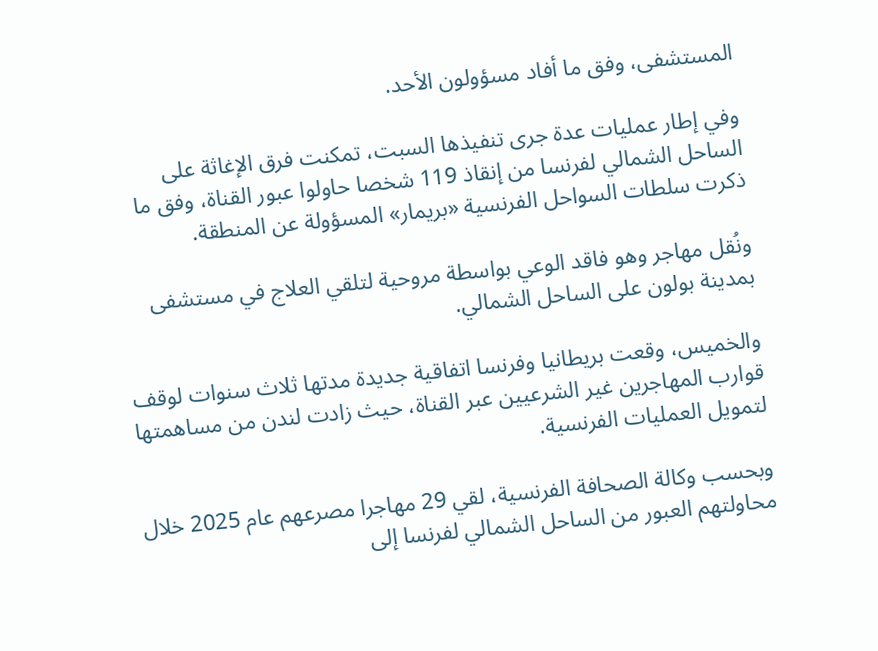المستشفى، وفق ما أفاد مسؤولون الأحد.

وفي إطار عمليات عدة جرى تنفيذها السبت، تمكنت فرق الإغاثة على الساحل الشمالي لفرنسا من إنقاذ 119 شخصا حاولوا عبور القناة، وفق ما ذكرت سلطات السواحل الفرنسية «بريمار» المسؤولة عن المنطقة.

ونُقل مهاجر وهو فاقد الوعي بواسطة مروحية لتلقي العلاج في مستشفى بمدينة بولون على الساحل الشمالي.

والخميس، وقعت بريطانيا وفرنسا اتفاقية جديدة مدتها ثلاث سنوات لوقف قوارب المهاجرين غير الشرعيين عبر القناة، حيث زادت لندن من مساهمتها لتمويل العمليات الفرنسية.

وبحسب وكالة الصحافة الفرنسية، لقي 29 مهاجرا مصرعهم عام 2025 خلال محاولتهم العبور من الساحل الشمالي لفرنسا إلى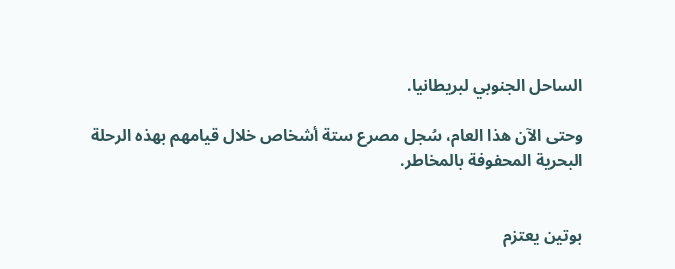الساحل الجنوبي لبريطانيا.

وحتى الآن هذا العام، سُجل مصرع ستة أشخاص خلال قيامهم بهذه الرحلة البحرية المحفوفة بالمخاطر.


بوتين يعتزم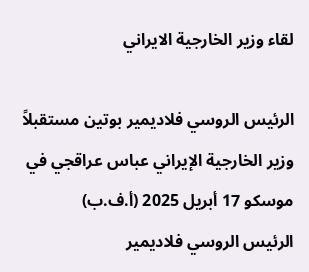لقاء وزير الخارجية الايراني

الرئيس الروسي فلاديمير بوتين مستقبلاً وزير الخارجية الإيراني عباس عراقجي في موسكو 17 أبريل 2025 (أ.ف.ب)
الرئيس الروسي فلاديمير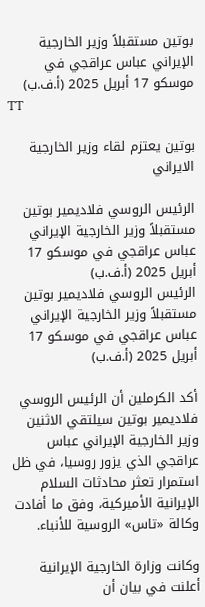بوتين مستقبلاً وزير الخارجية الإيراني عباس عراقجي في موسكو 17 أبريل 2025 (أ.ف.ب)
TT

بوتين يعتزم لقاء وزير الخارجية الايراني

الرئيس الروسي فلاديمير بوتين مستقبلاً وزير الخارجية الإيراني عباس عراقجي في موسكو 17 أبريل 2025 (أ.ف.ب)
الرئيس الروسي فلاديمير بوتين مستقبلاً وزير الخارجية الإيراني عباس عراقجي في موسكو 17 أبريل 2025 (أ.ف.ب)

أكد الكرملين أن الرئيس الروسي فلاديمير بوتين سيلتقي الاثنين وزير الخارجية الإيراني عباس عراقجي الذي يزور روسيا، في ظل استمرار تعثر محادثات السلام الإيرانية الأميركية، وفق ما أفادت وكالة «تاس» الروسية للأنباء.

وكانت وزارة الخارجية الإيرانية أعلنت في بيان أن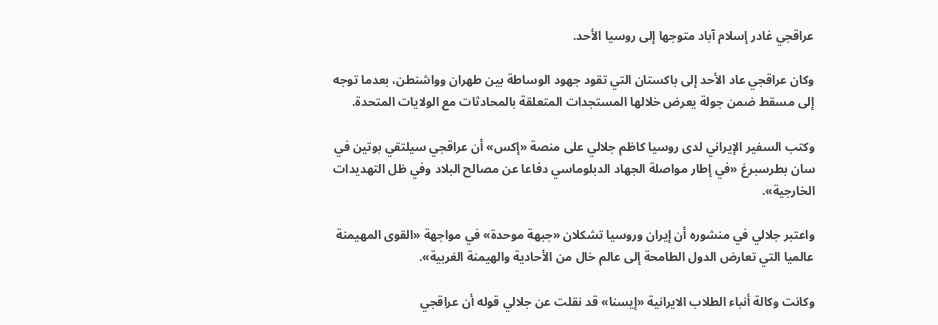عراقجي غادر إسلام آباد متوجها إلى روسيا الأحد.

وكان عراقجي عاد الأحد إلى باكستان التي تقود جهود الوساطة بين طهران وواشنطن، بعدما توجه إلى مسقط ضمن جولة يعرض خلالها المستجدات المتعلقة بالمحادثات مع الولايات المتحدة.

وكتب السفير الإيراني لدى روسيا كاظم جلالي على منصة «إكس» أن عراقجي سيلتقي بوتين في سان بطرسبرغ «في إطار مواصلة الجهاد الدبلوماسي دفاعا عن مصالح البلاد وفي ظل التهديدات الخارجية».

واعتبر جلالي في منشوره أن إيران وروسيا تشكلان «جبهة موحدة» في مواجهة «القوى المهيمنة عالميا التي تعارض الدول الطامحة إلى عالم خال من الأحادية والهيمنة الغربية».

وكانت وكالة أنباء الطلاب الايرانية «إيسنا» قد نقلت عن جلالي قوله أن عراقجي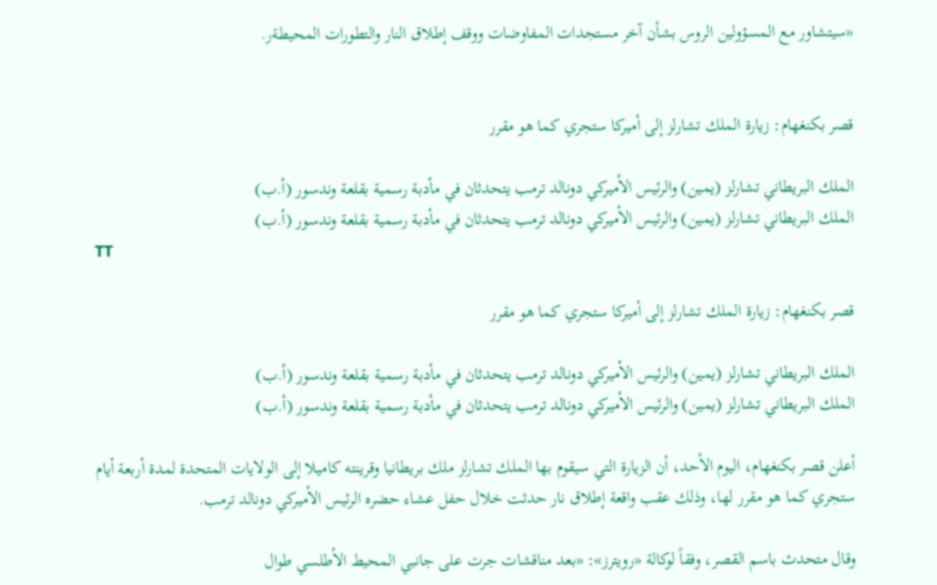«سيتشاور مع المسؤولين الروس بشأن آخر مستجدات المفاوضات ووقف إطلاق النار والتطورات المحيطةر.


قصر بكنغهام: زيارة الملك تشارلز إلى أميركا ستجري كما هو مقرر

الملك البريطاني تشارلز (يمين) والرئيس الأميركي دونالد ترمب يتحدثان في مأدبة رسمية بقلعة وندسور (أ.ب)
الملك البريطاني تشارلز (يمين) والرئيس الأميركي دونالد ترمب يتحدثان في مأدبة رسمية بقلعة وندسور (أ.ب)
TT

قصر بكنغهام: زيارة الملك تشارلز إلى أميركا ستجري كما هو مقرر

الملك البريطاني تشارلز (يمين) والرئيس الأميركي دونالد ترمب يتحدثان في مأدبة رسمية بقلعة وندسور (أ.ب)
الملك البريطاني تشارلز (يمين) والرئيس الأميركي دونالد ترمب يتحدثان في مأدبة رسمية بقلعة وندسور (أ.ب)

أعلن قصر بكنغهام، اليوم الأحد، أن الزيارة التي سيقوم بها الملك تشارلز ملك بريطانيا وقرينته كاميلا إلى الولايات ‌المتحدة لمدة أربعة ‌أيام ستجري ‌كما هو مقرر لها، وذلك عقب واقعة إطلاق نار حدثت خلال حفل عشاء حضره الرئيس الأميركي دونالد ترمب.

وقال ‌متحدث ‌باسم القصر، وفقاً لوكالة «رويترز»: «بعد ‌مناقشات جرت على ‌جانبي المحيط الأطلسي طوال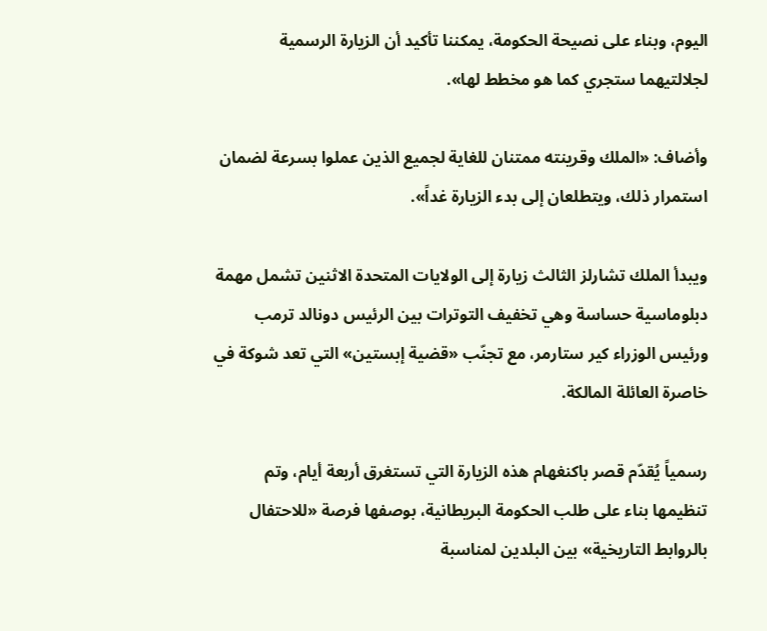اليوم، وبناء على نصيحة الحكومة، ‌يمكننا تأكيد أن الزيارة الرسمية لجلالتيهما ستجري كما هو مخطط لها».

وأضاف: «الملك وقرينته ممتنان للغاية لجميع الذين عملوا بسرعة لضمان استمرار ذلك، ويتطلعان إلى بدء الزيارة غداً».

ويبدأ الملك تشارلز الثالث زيارة إلى الولايات المتحدة الاثنين تشمل مهمة دبلوماسية حساسة وهي تخفيف التوترات بين الرئيس دونالد ترمب ورئيس الوزراء كير ستارمر، مع تجنّب «قضية إبستين» التي تعد شوكة في خاصرة العائلة المالكة.

رسمياً يُقدّم قصر باكنغهام هذه الزيارة التي تستغرق أربعة أيام، وتم تنظيمها بناء على طلب الحكومة البريطانية، بوصفها فرصة «للاحتفال بالروابط التاريخية» بين البلدين لمناسبة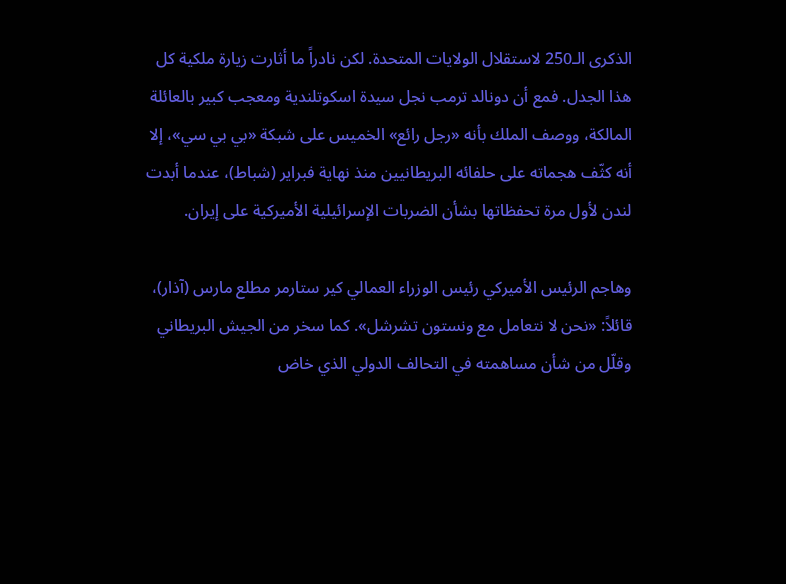الذكرى الـ250 لاستقلال الولايات المتحدة. لكن نادراً ما أثارت زيارة ملكية كل هذا الجدل. فمع أن دونالد ترمب نجل سيدة اسكوتلندية ومعجب كبير بالعائلة المالكة، ووصف الملك بأنه «رجل رائع» الخميس على شبكة «بي بي سي»، إلا أنه كثّف هجماته على حلفائه البريطانيين منذ نهاية فبراير (شباط)، عندما أبدت لندن لأول مرة تحفظاتها بشأن الضربات الإسرائيلية الأميركية على إيران.

وهاجم الرئيس الأميركي رئيس الوزراء العمالي كير ستارمر مطلع مارس (آذار)، قائلاً: «نحن لا نتعامل مع ونستون تشرشل». كما سخر من الجيش البريطاني وقلّل من شأن مساهمته في التحالف الدولي الذي خاض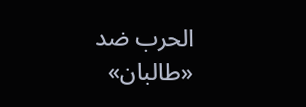الحرب ضد «طالبان»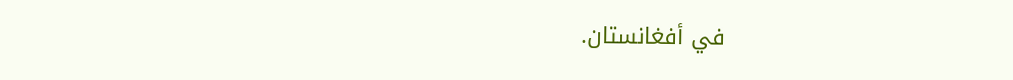في أفغانستان.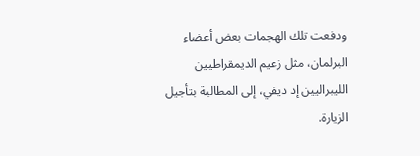ودفعت تلك الهجمات بعض أعضاء البرلمان، مثل زعيم الديمقراطيين الليبراليين إد ديفي، إلى المطالبة بتأجيل الزيارة.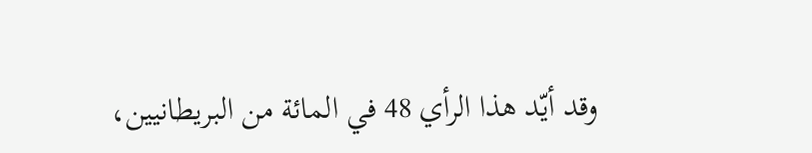وقد أيّد هذا الرأي 48 في المائة من البريطانيين،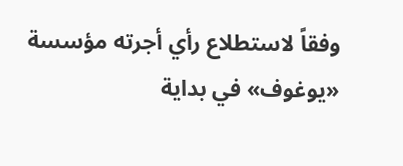وفقاً لاستطلاع رأي أجرته مؤسسة «يوغوف» في بداية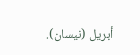أبريل (نيسان).